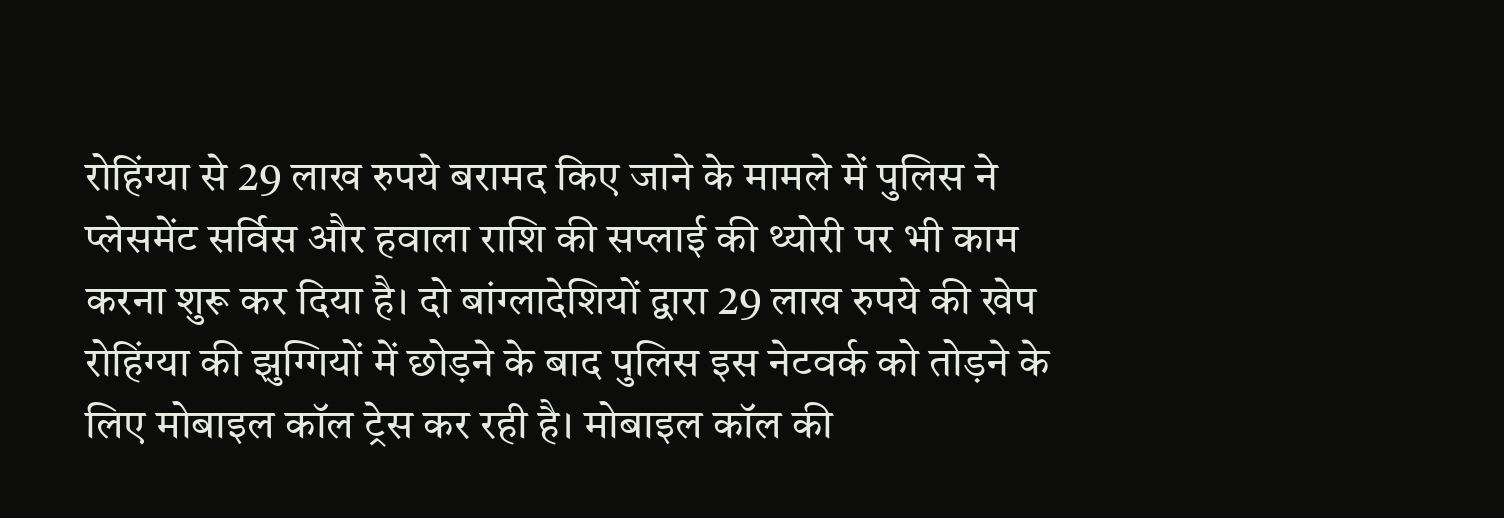रोहिंग्या से 29 लाख रुपये बरामद किए जाने के मामले में पुलिस ने प्लेसमेंट सर्विस और हवाला राशि की सप्लाई की थ्योरी पर भी काम करना शुरू कर दिया है। दो बांग्लादेशियों द्वारा 29 लाख रुपये की खेप रोहिंग्या की झुग्गियों में छोड़ने के बाद पुलिस इस नेटवर्क को तोड़ने के लिए मोबाइल कॉल ट्रेस कर रही है। मोबाइल कॉल की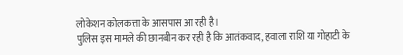लोकेशन कोलकत्ता के आसपास आ रही है।
पुलिस इस मामले की छानबीन कर रही है कि आतंकवाद, हवाला राशि या गोहाटी के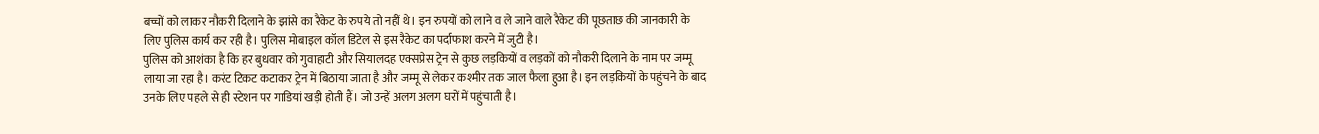बच्चों को लाकर नौकरी दिलाने के झांसे का रैकेट के रुपये तो नहीं थे। इन रुपयों को लाने व ले जाने वाले रैकेट की पूछताछ की जानकारी के लिए पुलिस कार्य कर रही है। पुलिस मोबाइल कॉल डिटेल से इस रैकेट का पर्दाफाश करने में जुटी है।
पुलिस को आशंका है कि हर बुधवार को गुवाहाटी और सियालदह एक्सप्रेस ट्रेन से कुछ लड़कियों व लड़कों को नौकरी दिलाने के नाम पर जम्मू लाया जा रहा है। करंट टिकट कटाकर ट्रेन में बिठाया जाता है और जम्मू से लेकर कश्मीर तक जाल फैला हुआ है। इन लड़कियों के पहुंचने के बाद उनके लिए पहले से ही स्टेशन पर गाडियां खड़ी होती हैं। जो उन्हें अलग अलग घरों में पहुंचाती है।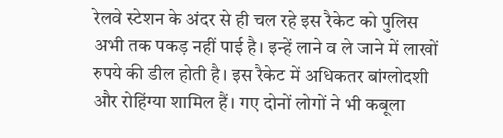रेलवे स्टेशन के अंदर से ही चल रहे इस रैकेट को पुलिस अभी तक पकड़ नहीं पाई है। इन्हें लाने व ले जाने में लाखों रुपये की डील होती है। इस रैकेट में अधिकतर बांग्लोदशी और रोहिंग्या शामिल हैं। गए दोनों लोगों ने भी कबूला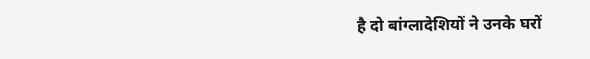है दो बांग्लादेशियों ने उनके घरों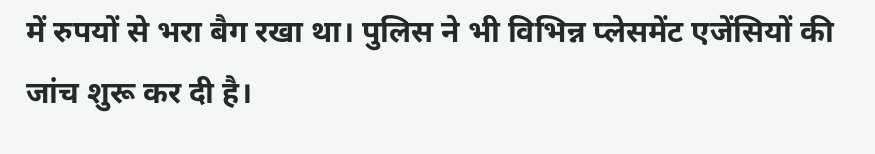में रुपयों से भरा बैग रखा था। पुलिस ने भी विभिन्न प्लेसमेंट एजेंसियों की जांच शुरू कर दी है।